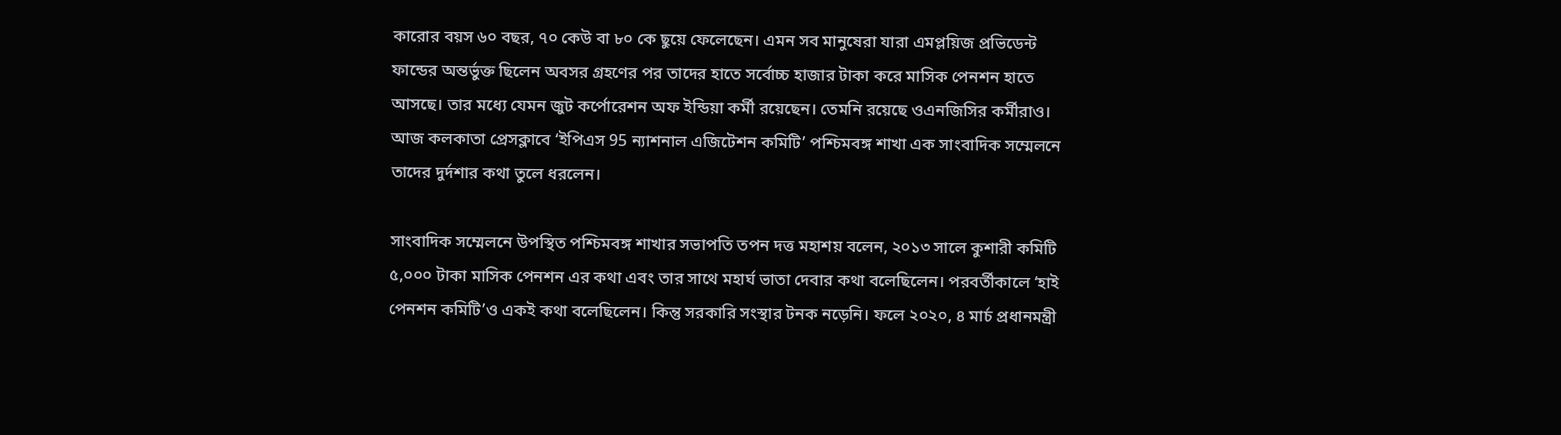কারোর বয়স ৬০ বছর, ৭০ কেউ বা ৮০ কে ছুয়ে ফেলেছেন। এমন সব মানুষেরা যারা এমপ্লয়িজ প্রভিডেন্ট ফান্ডের অন্তর্ভুক্ত ছিলেন অবসর গ্রহণের পর তাদের হাতে সর্বোচ্চ হাজার টাকা করে মাসিক পেনশন হাতে আসছে। তার মধ্যে যেমন জুট কর্পোরেশন অফ ইন্ডিয়া কর্মী রয়েছেন। তেমনি রয়েছে ওএনজিসির কর্মীরাও। আজ কলকাতা প্রেসক্লাবে ‘ইপিএস 95 ন্যাশনাল এজিটেশন কমিটি’ পশ্চিমবঙ্গ শাখা এক সাংবাদিক সম্মেলনে তাদের দুর্দশার কথা তুলে ধরলেন।

সাংবাদিক সম্মেলনে উপস্থিত পশ্চিমবঙ্গ শাখার সভাপতি তপন দত্ত মহাশয় বলেন, ২০১৩ সালে কুশারী কমিটি ৫,০০০ টাকা মাসিক পেনশন এর কথা এবং তার সাথে মহার্ঘ ভাতা দেবার কথা বলেছিলেন। পরবর্তীকালে ‘হাই পেনশন কমিটি’ও একই কথা বলেছিলেন। কিন্তু সরকারি সংস্থার টনক নড়েনি। ফলে ২০২০, ৪ মার্চ প্রধানমন্ত্রী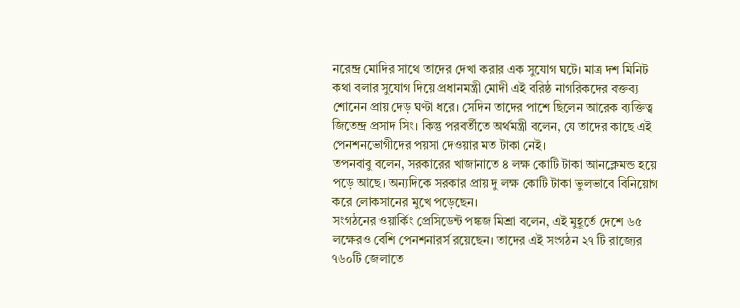নরেন্দ্র মোদির সাথে তাদের দেখা করার এক সুযোগ ঘটে। মাত্র দশ মিনিট কথা বলার সুযোগ দিয়ে প্রধানমন্ত্রী মোদী এই বরিষ্ঠ নাগরিকদের বক্তব্য শোনেন প্রায় দেড় ঘণ্টা ধরে। সেদিন তাদের পাশে ছিলেন আরেক ব্যক্তিত্ব জিতেন্দ্র প্রসাদ সিং। কিন্তু পরবর্তীতে অর্থমন্ত্রী বলেন, যে তাদের কাছে এই পেনশনভোগীদের পয়সা দেওয়ার মত টাকা নেই।
তপনবাবু বলেন, সরকারের খাজানাতে ৪ লক্ষ কোটি টাকা আনক্লেমন্ড হয়ে পড়ে আছে। অন্যদিকে সরকার প্রায় দু লক্ষ কোটি টাকা ভুলভাবে বিনিয়োগ করে লোকসানের মুখে পড়েছেন।
সংগঠনের ওয়ার্কিং প্রেসিডেন্ট পঙ্কজ মিশ্রা বলেন, এই মুহূর্তে দেশে ৬৫ লক্ষেরও বেশি পেনশনারর্স রয়েছেন। তাদের এই সংগঠন ২৭ টি রাজ্যের ৭৬০টি জেলাতে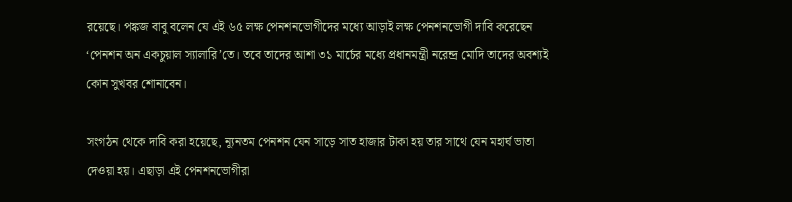রয়েছে। পঙ্কজ বাবু বলেন যে এই ৬৫ লক্ষ পেনশনভোগীদের মধ্যে আড়াই লক্ষ পেনশনভোগী দাবি করেছেন ‘পেনশন অন একচুয়াল স্যালারি’তে। তবে তাদের আশা ৩১ মার্চের মধ্যে প্রধানমন্ত্রী নরেন্দ্র মোদি তাদের অবশ্যই কোন সুখবর শোনাবেন।

সংগঠন থেকে দাবি করা হয়েছে, ন্যূনতম পেনশন যেন সাড়ে সাত হাজার টাকা হয় তার সাথে যেন মহার্ঘ ভাতা দেওয়া হয়। এছাড়া এই পেনশনভোগীরা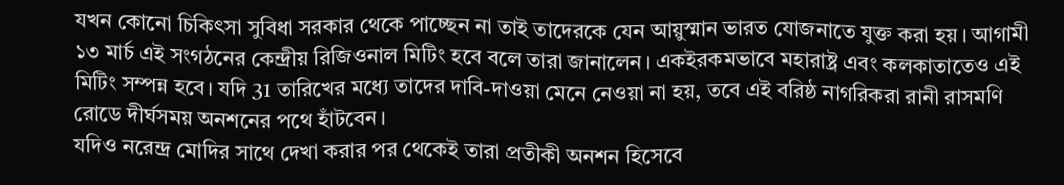যখন কোনো চিকিৎসা সুবিধা সরকার থেকে পাচ্ছেন না তাই তাদেরকে যেন আয়ুস্মান ভারত যোজনাতে যুক্ত করা হয়। আগামী ১৩ মার্চ এই সংগঠনের কেন্দ্রীয় রিজিওনাল মিটিং হবে বলে তারা জানালেন। একইরকমভাবে মহারাষ্ট্র এবং কলকাতাতেও এই মিটিং সম্পন্ন হবে। যদি 31 তারিখের মধ্যে তাদের দাবি-দাওয়া মেনে নেওয়া না হয়, তবে এই বরিষ্ঠ নাগরিকরা রানী রাসমণি রোডে দীর্ঘসময় অনশনের পথে হাঁটবেন।
যদিও নরেন্দ্র মোদির সাথে দেখা করার পর থেকেই তারা প্রতীকী অনশন হিসেবে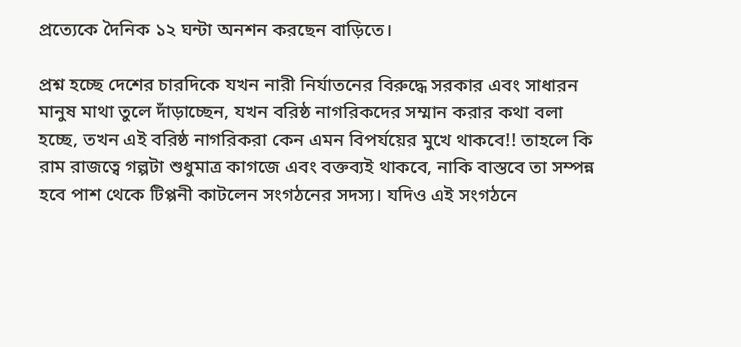প্রত্যেকে দৈনিক ১২ ঘন্টা অনশন করছেন বাড়িতে।

প্রশ্ন হচ্ছে দেশের চারদিকে যখন নারী নির্যাতনের বিরুদ্ধে সরকার এবং সাধারন মানুষ মাথা তুলে দাঁড়াচ্ছেন, যখন বরিষ্ঠ নাগরিকদের সম্মান করার কথা বলা হচ্ছে, তখন এই বরিষ্ঠ নাগরিকরা কেন এমন বিপর্যয়ের মুখে থাকবে!! তাহলে কি রাম রাজত্বে গল্পটা শুধুমাত্র কাগজে এবং বক্তব্যই থাকবে, নাকি বাস্তবে তা সম্পন্ন হবে পাশ থেকে টিপ্পনী কাটলেন সংগঠনের সদস্য। যদিও এই সংগঠনে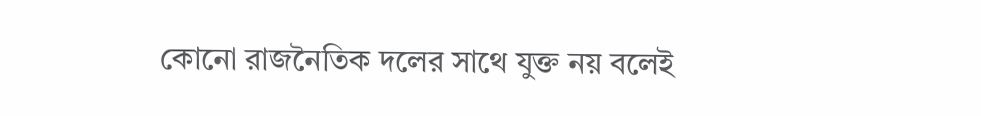কোনো রাজনৈতিক দলের সাথে যুক্ত নয় বলেই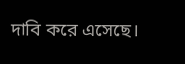দাবি করে এসেছে।